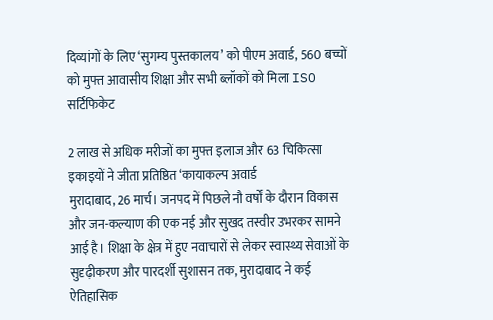दिव्यांगों के लिए ‘सुगम्य पुस्तकालय’ को पीएम अवार्ड, 560 बच्चों को मुफ्त आवासीय शिक्षा और सभी ब्लॉकों को मिला ISO सर्टिफिकेट

2 लाख से अधिक मरीजों का मुफ्त इलाज और 63 चिकित्सा इकाइयों ने जीता प्रतिष्ठित ‘कायाकल्प अवार्ड
मुरादाबाद, 26 मार्च। जनपद में पिछले नौ वर्षों के दौरान विकास और जन-कल्याण की एक नई और सुखद तस्वीर उभरकर सामने आई है। शिक्षा के क्षेत्र में हुए नवाचारों से लेकर स्वास्थ्य सेवाओं के सुदृढ़ीकरण और पारदर्शी सुशासन तक, मुरादाबाद ने कई ऐतिहासिक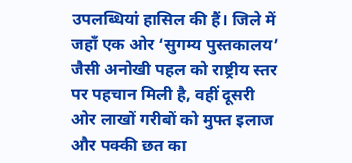उपलब्धियां हासिल की हैं। जिले में जहाँ एक ओर ‘सुगम्य पुस्तकालय’ जैसी अनोखी पहल को राष्ट्रीय स्तर पर पहचान मिली है, वहीं दूसरी ओर लाखों गरीबों को मुफ्त इलाज और पक्की छत का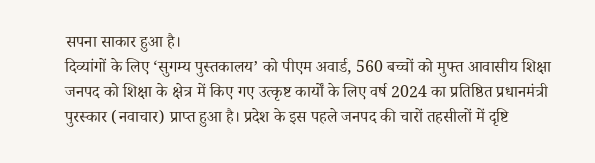सपना साकार हुआ है।
दिव्यांगों के लिए ‘सुगम्य पुस्तकालय’ को पीएम अवार्ड, 560 बच्चों को मुफ्त आवासीय शिक्षा
जनपद को शिक्षा के क्षेत्र में किए गए उत्कृष्ट कार्यों के लिए वर्ष 2024 का प्रतिष्ठित प्रधानमंत्री पुरस्कार (नवाचार) प्राप्त हुआ है। प्रदेश के इस पहले जनपद की चारों तहसीलों में दृष्टि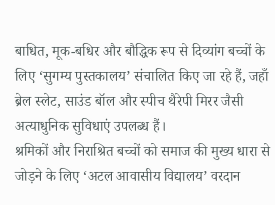बाधित, मूक-बधिर और बौद्धिक रूप से दिव्यांग बच्चों के लिए ‘सुगम्य पुस्तकालय’ संचालित किए जा रहे हैं, जहाँ ब्रेल स्लेट, साउंड बॉल और स्पीच थैरेपी मिरर जैसी अत्याधुनिक सुविधाएं उपलब्ध हैं।
श्रमिकों और निराश्रित बच्चों को समाज की मुख्य धारा से जोड़ने के लिए ‘अटल आवासीय विद्यालय’ वरदान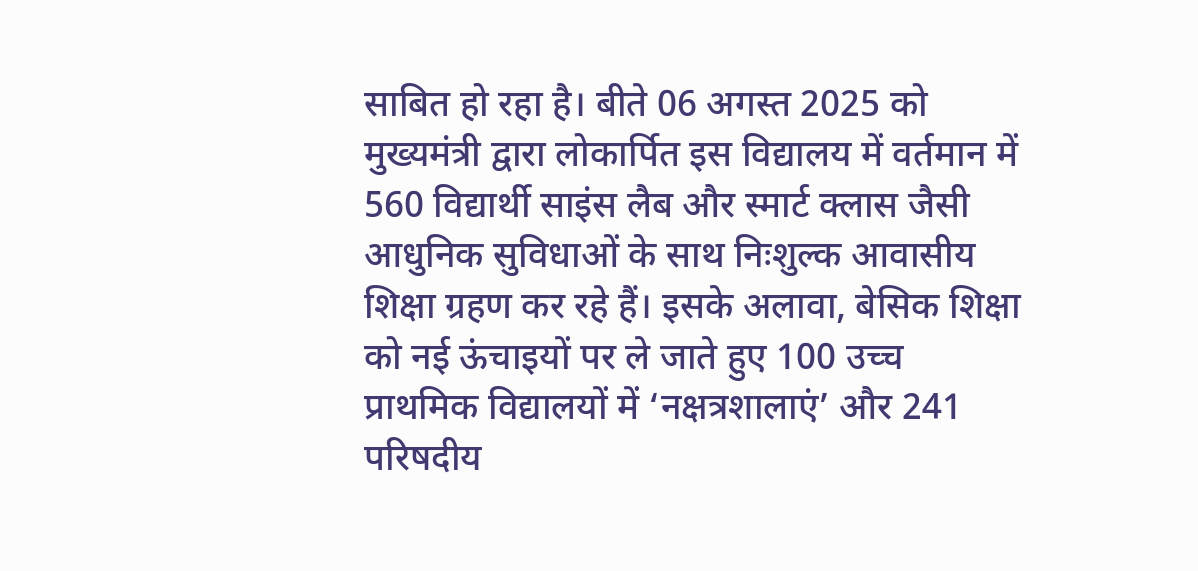साबित हो रहा है। बीते 06 अगस्त 2025 को मुख्यमंत्री द्वारा लोकार्पित इस विद्यालय में वर्तमान में 560 विद्यार्थी साइंस लैब और स्मार्ट क्लास जैसी आधुनिक सुविधाओं के साथ निःशुल्क आवासीय शिक्षा ग्रहण कर रहे हैं। इसके अलावा, बेसिक शिक्षा को नई ऊंचाइयों पर ले जाते हुए 100 उच्च प्राथमिक विद्यालयों में ‘नक्षत्रशालाएं’ और 241 परिषदीय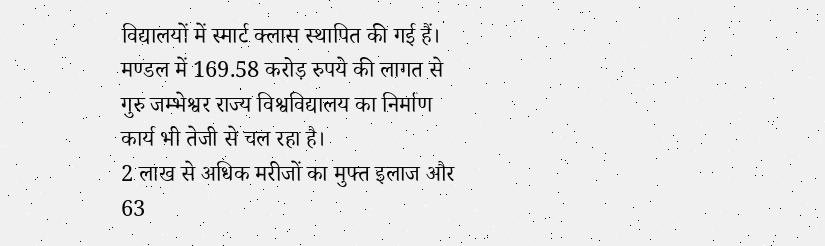विद्यालयों में स्मार्ट क्लास स्थापित की गई हैं। मण्डल में 169.58 करोड़ रुपये की लागत से गुरु जम्भेश्वर राज्य विश्वविद्यालय का निर्माण कार्य भी तेजी से चल रहा है।
2 लाख से अधिक मरीजों का मुफ्त इलाज और 63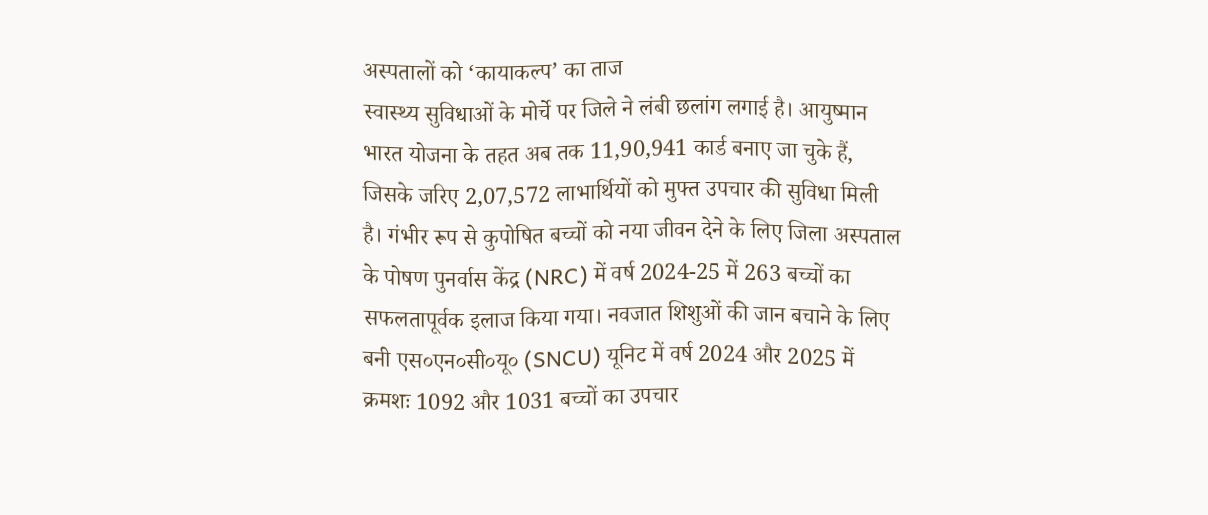अस्पतालों को ‘कायाकल्प’ का ताज
स्वास्थ्य सुविधाओं के मोर्चे पर जिले ने लंबी छलांग लगाई है। आयुष्मान भारत योजना के तहत अब तक 11,90,941 कार्ड बनाए जा चुके हैं, जिसके जरिए 2,07,572 लाभार्थियों को मुफ्त उपचार की सुविधा मिली है। गंभीर रूप से कुपोषित बच्चों को नया जीवन देने के लिए जिला अस्पताल के पोषण पुनर्वास केंद्र (NRC) में वर्ष 2024-25 में 263 बच्चों का सफलतापूर्वक इलाज किया गया। नवजात शिशुओं की जान बचाने के लिए बनी एस०एन०सी०यू० (SNCU) यूनिट में वर्ष 2024 और 2025 में क्रमशः 1092 और 1031 बच्चों का उपचार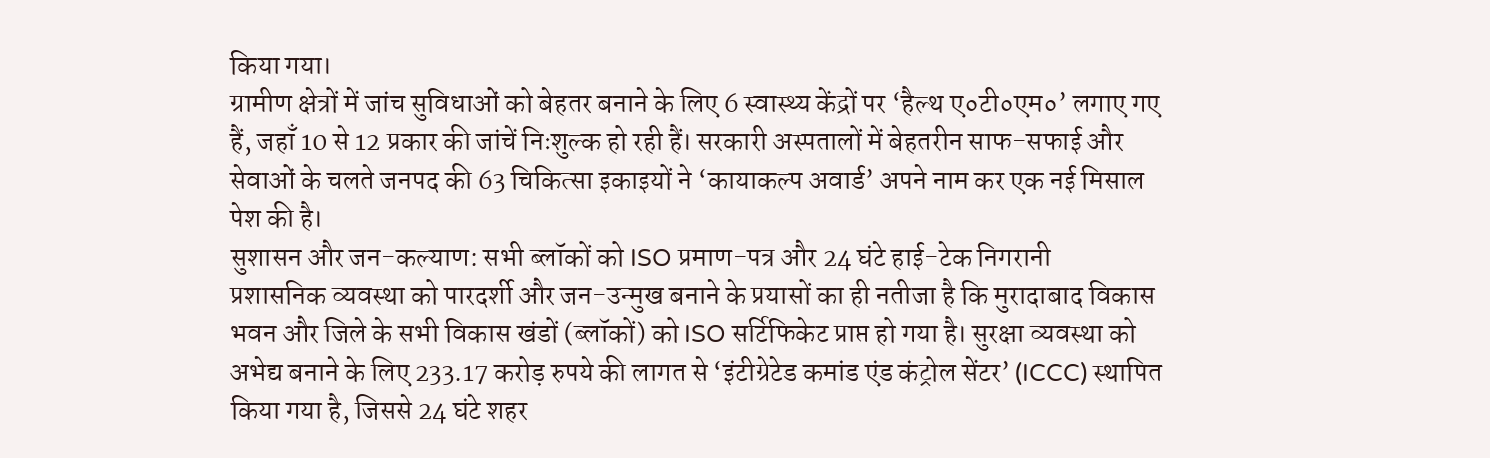किया गया।
ग्रामीण क्षेत्रों में जांच सुविधाओं को बेहतर बनाने के लिए 6 स्वास्थ्य केंद्रों पर ‘हैल्थ ए०टी०एम०’ लगाए गए हैं, जहाँ 10 से 12 प्रकार की जांचें निःशुल्क हो रही हैं। सरकारी अस्पतालों में बेहतरीन साफ-सफाई और सेवाओं के चलते जनपद की 63 चिकित्सा इकाइयों ने ‘कायाकल्प अवार्ड’ अपने नाम कर एक नई मिसाल पेश की है।
सुशासन और जन-कल्याण: सभी ब्लॉकों को ISO प्रमाण-पत्र और 24 घंटे हाई-टेक निगरानी
प्रशासनिक व्यवस्था को पारदर्शी और जन-उन्मुख बनाने के प्रयासों का ही नतीजा है कि मुरादाबाद विकास भवन और जिले के सभी विकास खंडों (ब्लॉकों) को ISO सर्टिफिकेट प्राप्त हो गया है। सुरक्षा व्यवस्था को अभेद्य बनाने के लिए 233.17 करोड़ रुपये की लागत से ‘इंटीग्रेटेड कमांड एंड कंट्रोल सेंटर’ (ICCC) स्थापित किया गया है, जिससे 24 घंटे शहर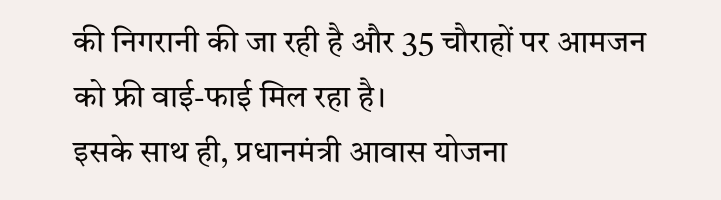की निगरानी की जा रही है और 35 चौराहों पर आमजन को फ्री वाई-फाई मिल रहा है।
इसके साथ ही, प्रधानमंत्री आवास योजना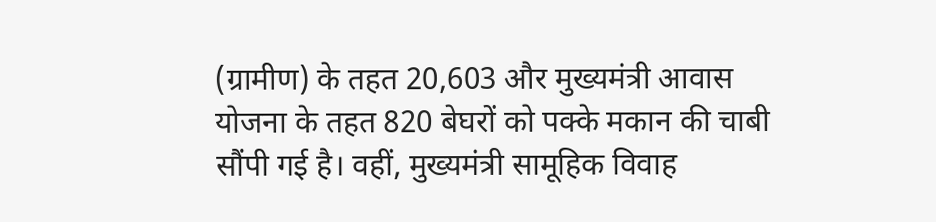(ग्रामीण) के तहत 20,603 और मुख्यमंत्री आवास योजना के तहत 820 बेघरों को पक्के मकान की चाबी सौंपी गई है। वहीं, मुख्यमंत्री सामूहिक विवाह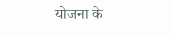योजना के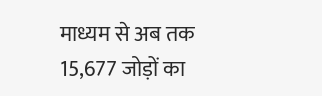माध्यम से अब तक 15,677 जोड़ों का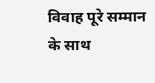विवाह पूरे सम्मान के साथ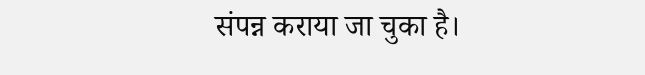संपन्न कराया जा चुका है।